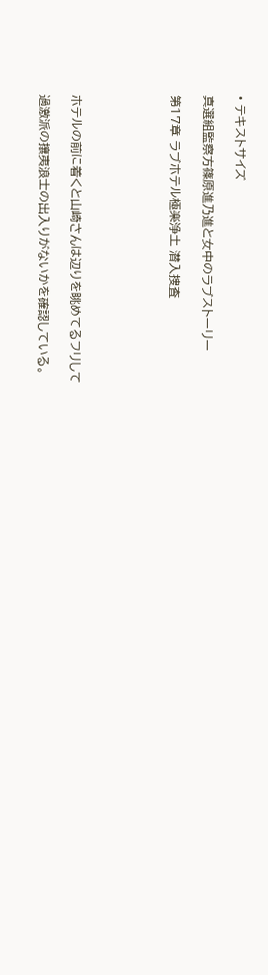• テキストサイズ

真選組監察方篠原進乃進と女中のラブストーリー

第17章 ラブホテル極楽浄土 潜入捜査





ホテルの前に着くと山崎さんは辺りを眺めてるフリして

過激派の攘夷浪士の出入りがないかを確認している。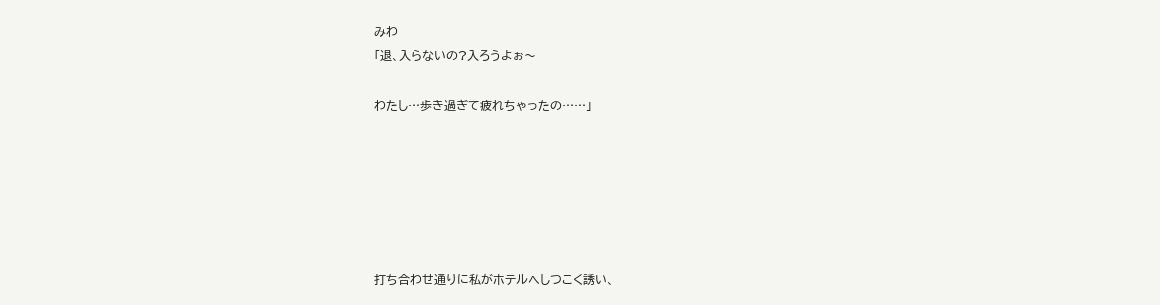みわ
「退、入らないの?入ろうよぉ〜

わたし…歩き過ぎて疲れちゃったの……」






打ち合わせ通りに私がホテルへしつこく誘い、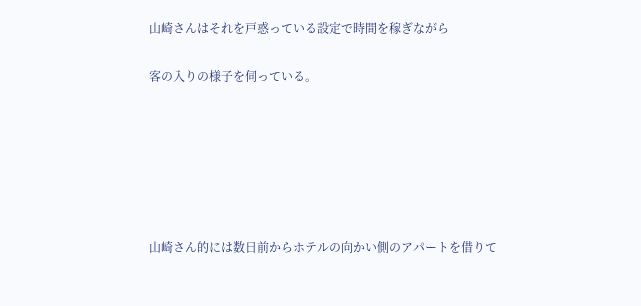山崎さんはそれを戸惑っている設定で時間を稼ぎながら

客の入りの様子を伺っている。






山崎さん的には数日前からホテルの向かい側のアパートを借りて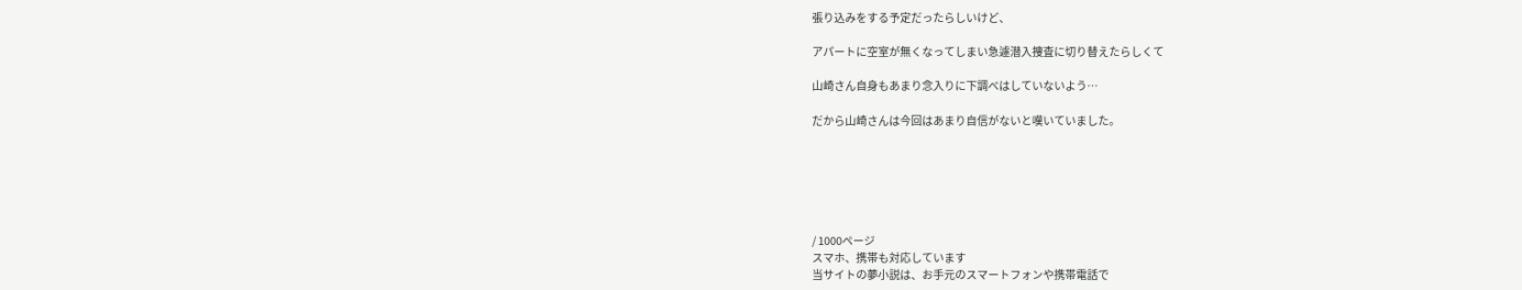張り込みをする予定だったらしいけど、

アパートに空室が無くなってしまい急遽潜入捜査に切り替えたらしくて

山崎さん自身もあまり念入りに下調べはしていないよう…

だから山崎さんは今回はあまり自信がないと嘆いていました。






/ 1000ページ
スマホ、携帯も対応しています
当サイトの夢小説は、お手元のスマートフォンや携帯電話で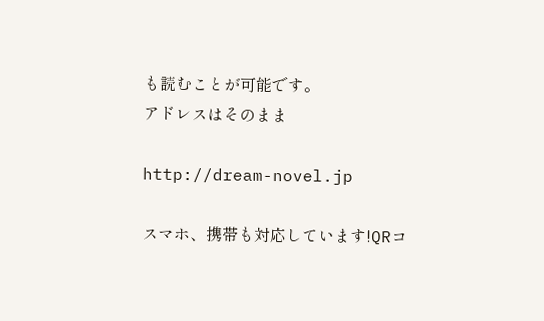も読むことが可能です。
アドレスはそのまま

http://dream-novel.jp

スマホ、携帯も対応しています!QRコ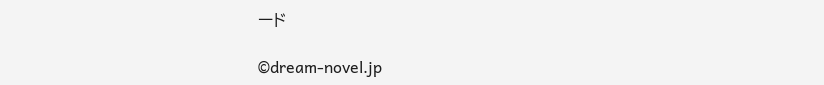ード

©dream-novel.jp